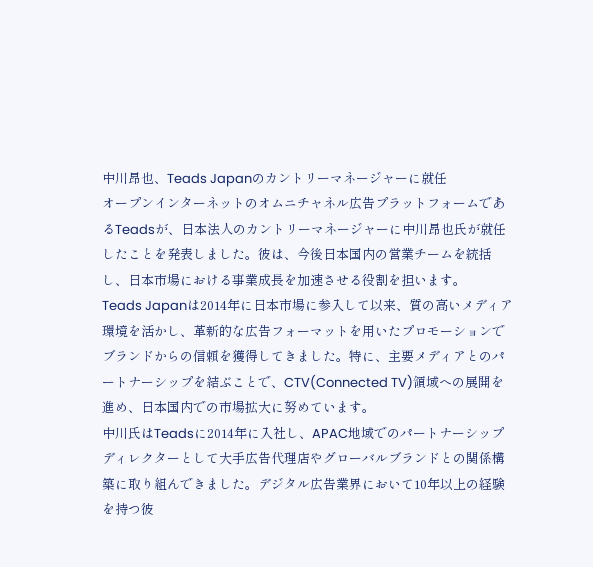中川昂也、Teads Japanのカントリーマネージャーに就任
オープンインターネットのオムニチャネル広告プラットフォームであるTeadsが、日本法人のカントリーマネージャーに中川昂也氏が就任したことを発表しました。彼は、今後日本国内の営業チームを統括し、日本市場における事業成長を加速させる役割を担います。
Teads Japanは2014年に日本市場に参入して以来、質の高いメディア環境を活かし、革新的な広告フォーマットを用いたプロモーションでブランドからの信頼を獲得してきました。特に、主要メディアとのパートナーシップを結ぶことで、CTV(Connected TV)領域への展開を進め、日本国内での市場拡大に努めています。
中川氏はTeadsに2014年に入社し、APAC地域でのパートナーシップディレクターとして大手広告代理店やグローバルブランドとの関係構築に取り組んできました。デジタル広告業界において10年以上の経験を持つ彼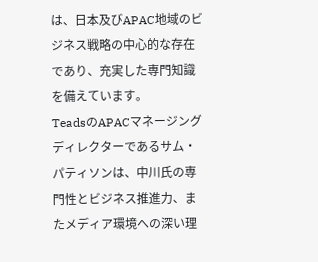は、日本及びAPAC地域のビジネス戦略の中心的な存在であり、充実した専門知識を備えています。
TeadsのAPACマネージングディレクターであるサム・パティソンは、中川氏の専門性とビジネス推進力、またメディア環境への深い理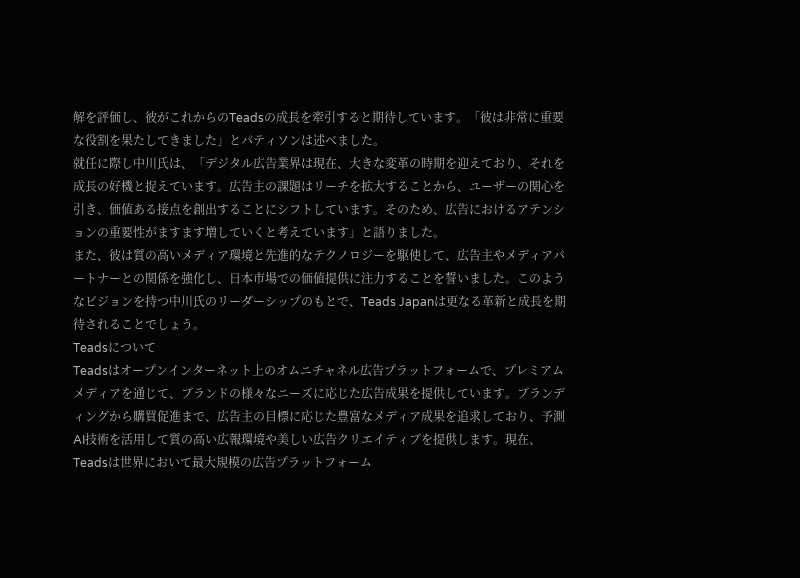解を評価し、彼がこれからのTeadsの成長を牽引すると期待しています。「彼は非常に重要な役割を果たしてきました」とパティソンは述べました。
就任に際し中川氏は、「デジタル広告業界は現在、大きな変革の時期を迎えており、それを成長の好機と捉えています。広告主の課題はリーチを拡大することから、ユーザーの関心を引き、価値ある接点を創出することにシフトしています。そのため、広告におけるアテンションの重要性がますます増していくと考えています」と語りました。
また、彼は質の高いメディア環境と先進的なテクノロジーを駆使して、広告主やメディアパートナーとの関係を強化し、日本市場での価値提供に注力することを誓いました。このようなビジョンを持つ中川氏のリーダーシップのもとで、Teads Japanは更なる革新と成長を期待されることでしょう。
Teadsについて
Teadsはオープンインターネット上のオムニチャネル広告プラットフォームで、プレミアムメディアを通じて、ブランドの様々なニーズに応じた広告成果を提供しています。ブランディングから購買促進まで、広告主の目標に応じた豊富なメディア成果を追求しており、予測AI技術を活用して質の高い広報環境や美しい広告クリエイティブを提供します。現在、Teadsは世界において最大規模の広告プラットフォーム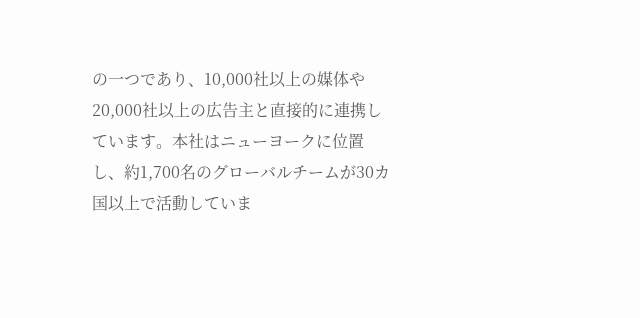の一つであり、10,000社以上の媒体や20,000社以上の広告主と直接的に連携しています。本社はニューヨークに位置し、約1,700名のグローバルチームが30カ国以上で活動していま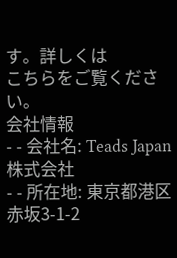す。詳しくは
こちらをご覧ください。
会社情報
- - 会社名: Teads Japan株式会社
- - 所在地: 東京都港区赤坂3-1-2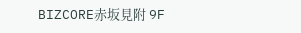BIZCORE赤坂見附 9F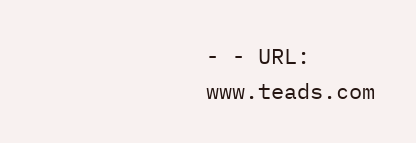- - URL: www.teads.com